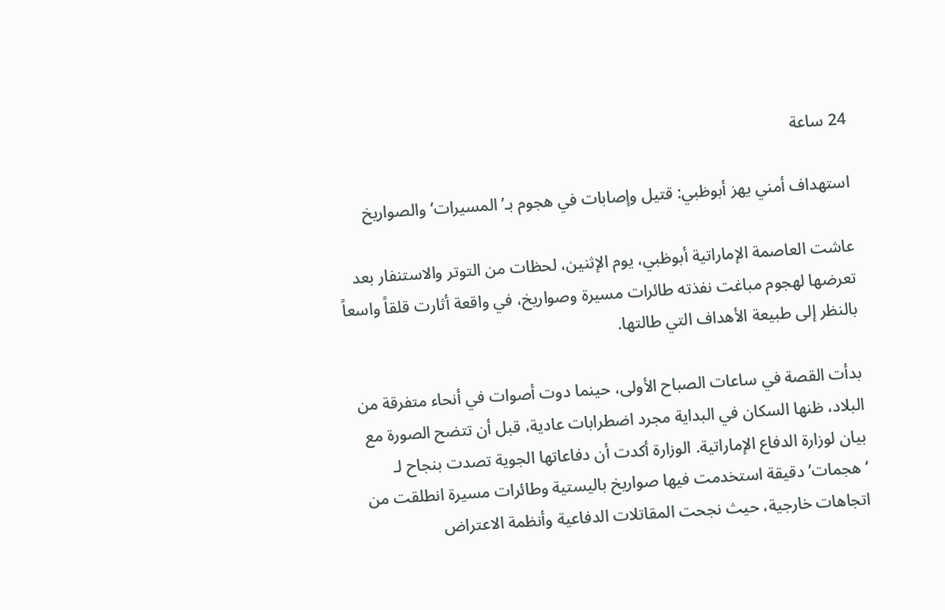24 ساعة

استهداف أمني يهز أبوظبي: قتيل وإصابات في هجوم بـ’المسيرات’ والصواريخ

عاشت العاصمة الإماراتية أبوظبي، يوم الإثنين، لحظات من التوتر والاستنفار بعد تعرضها لهجوم مباغت نفذته طائرات مسيرة وصواريخ، في واقعة أثارت قلقاً واسعاً بالنظر إلى طبيعة الأهداف التي طالتها.

بدأت القصة في ساعات الصباح الأولى، حينما دوت أصوات في أنحاء متفرقة من البلاد، ظنها السكان في البداية مجرد اضطرابات عادية، قبل أن تتضح الصورة مع بيان لوزارة الدفاع الإماراتية. الوزارة أكدت أن دفاعاتها الجوية تصدت بنجاح لـ ‘هجمات’ دقيقة استخدمت فيها صواريخ باليستية وطائرات مسيرة انطلقت من اتجاهات خارجية، حيث نجحت المقاتلات الدفاعية وأنظمة الاعتراض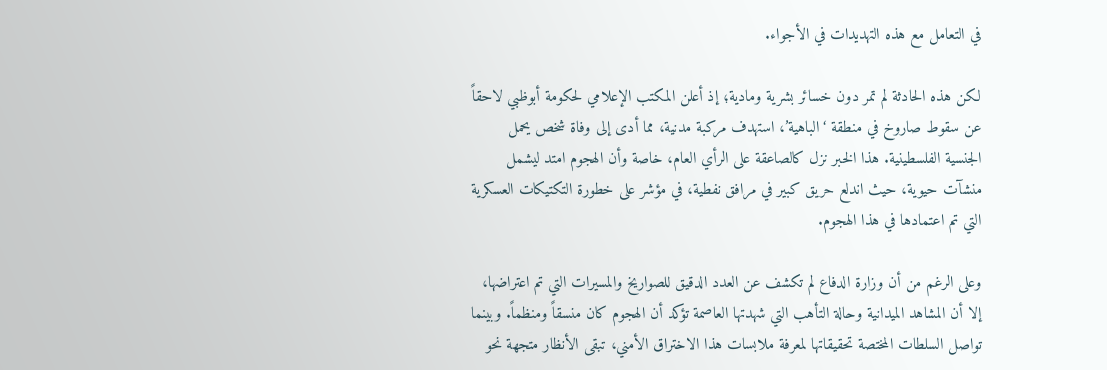في التعامل مع هذه التهديدات في الأجواء.

لكن هذه الحادثة لم تمر دون خسائر بشرية ومادية؛ إذ أعلن المكتب الإعلامي لحكومة أبوظبي لاحقاً عن سقوط صاروخ في منطقة ‘الباهية’، استهدف مركبة مدنية، مما أدى إلى وفاة شخص يحمل الجنسية الفلسطينية. هذا الخبر نزل كالصاعقة على الرأي العام، خاصة وأن الهجوم امتد ليشمل منشآت حيوية، حيث اندلع حريق كبير في مرافق نفطية، في مؤشر على خطورة التكتيكات العسكرية التي تم اعتمادها في هذا الهجوم.

وعلى الرغم من أن وزارة الدفاع لم تكشف عن العدد الدقيق للصواريخ والمسيرات التي تم اعتراضها، إلا أن المشاهد الميدانية وحالة التأهب التي شهدتها العاصمة تؤكد أن الهجوم كان منسقاً ومنظماً. وبينما تواصل السلطات المختصة تحقيقاتها لمعرفة ملابسات هذا الاختراق الأمني، تبقى الأنظار متجهة نحو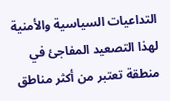التداعيات السياسية والأمنية لهذا التصعيد المفاجئ في منطقة تعتبر من أكثر مناطق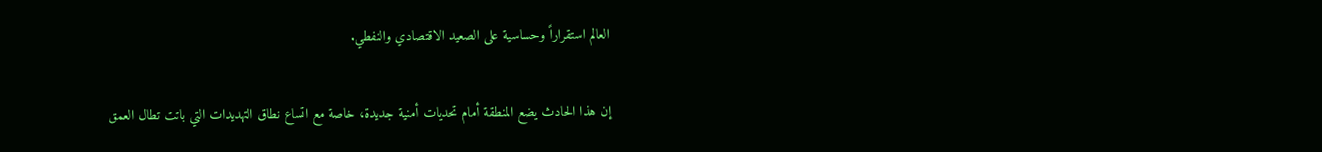العالم استقراراً وحساسية على الصعيد الاقتصادي والنفطي.

إن هذا الحادث يضع المنطقة أمام تحديات أمنية جديدة، خاصة مع اتساع نطاق التهديدات التي باتت تطال العمق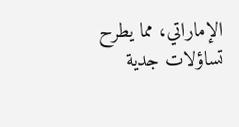الإماراتي، مما يطرح تساؤلات جدية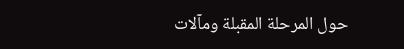حول المرحلة المقبلة ومآلات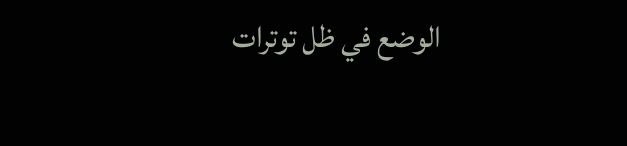الوضع في ظل توترات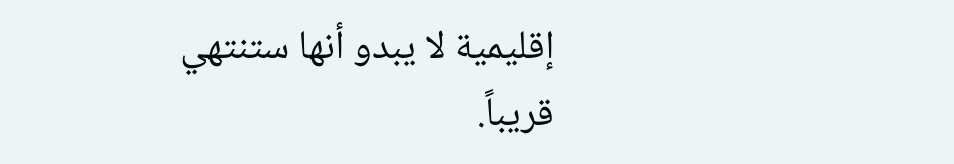إقليمية لا يبدو أنها ستنتهي قريباً.